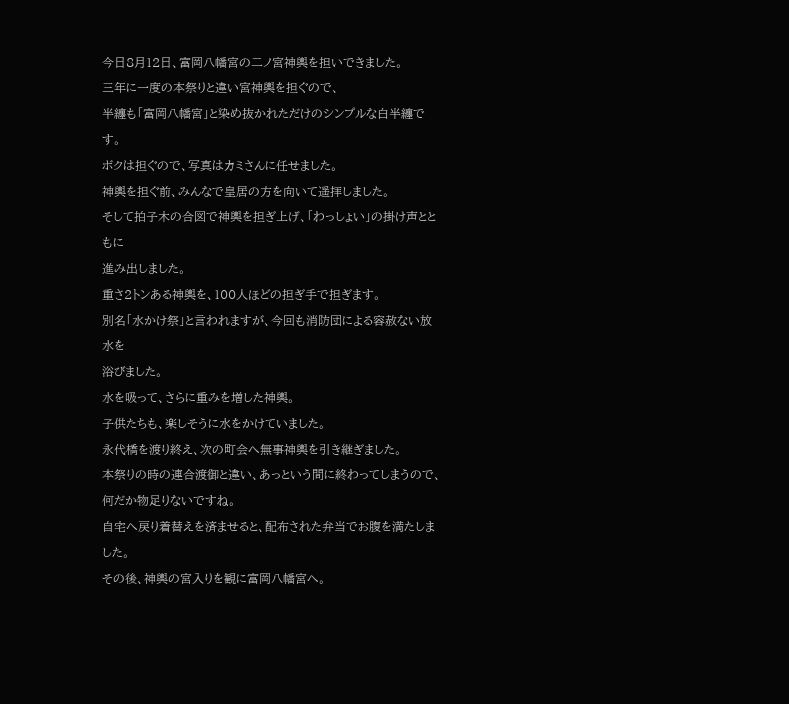今日8月12日、富岡八幡宮の二ノ宮神輿を担いできました。
三年に一度の本祭りと違い宮神輿を担ぐので、
半纏も「富岡八幡宮」と染め抜かれただけのシンプルな白半纏です。
ボクは担ぐので、写真はカミさんに任せました。
神輿を担ぐ前、みんなで皇居の方を向いて遥拝しました。
そして拍子木の合図で神輿を担ぎ上げ、「わっしょい」の掛け声とともに
進み出しました。
重さ2トンある神輿を、100人ほどの担ぎ手で担ぎます。
別名「水かけ祭」と言われますが、今回も消防団による容赦ない放水を
浴びました。
水を吸って、さらに重みを増した神輿。
子供たちも、楽しそうに水をかけていました。
永代橋を渡り終え、次の町会へ無事神輿を引き継ぎました。
本祭りの時の連合渡御と違い、あっという間に終わってしまうので、
何だか物足りないですね。
自宅へ戻り着替えを済ませると、配布された弁当でお腹を満たしました。
その後、神輿の宮入りを観に富岡八幡宮へ。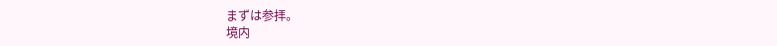まずは参拝。
境内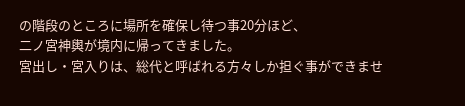の階段のところに場所を確保し待つ事20分ほど、
二ノ宮神輿が境内に帰ってきました。
宮出し・宮入りは、総代と呼ばれる方々しか担ぐ事ができませ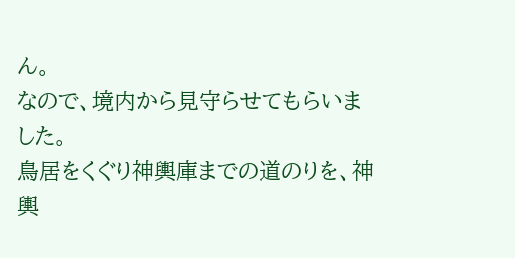ん。
なので、境内から見守らせてもらいました。
鳥居をくぐり神輿庫までの道のりを、神輿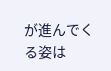が進んでくる姿は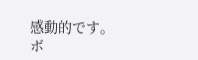感動的です。
ボ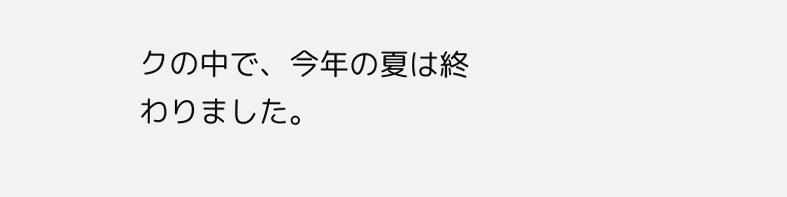クの中で、今年の夏は終わりました。